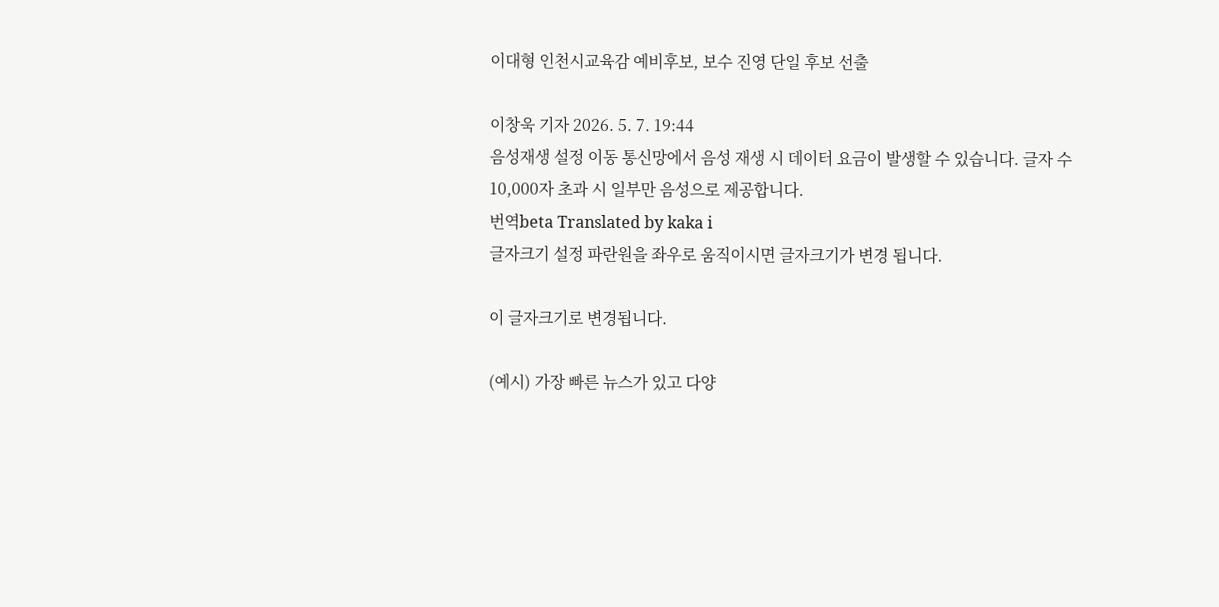이대형 인천시교육감 예비후보, 보수 진영 단일 후보 선출

이창욱 기자 2026. 5. 7. 19:44
음성재생 설정 이동 통신망에서 음성 재생 시 데이터 요금이 발생할 수 있습니다. 글자 수 10,000자 초과 시 일부만 음성으로 제공합니다.
번역beta Translated by kaka i
글자크기 설정 파란원을 좌우로 움직이시면 글자크기가 변경 됩니다.

이 글자크기로 변경됩니다.

(예시) 가장 빠른 뉴스가 있고 다양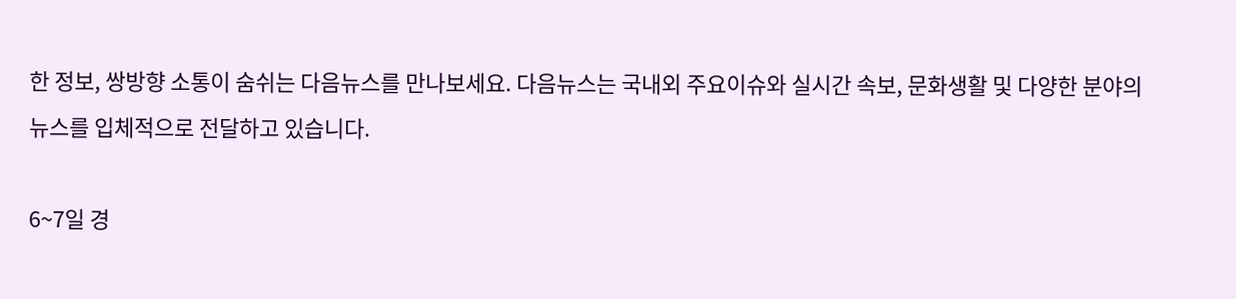한 정보, 쌍방향 소통이 숨쉬는 다음뉴스를 만나보세요. 다음뉴스는 국내외 주요이슈와 실시간 속보, 문화생활 및 다양한 분야의 뉴스를 입체적으로 전달하고 있습니다.

6~7일 경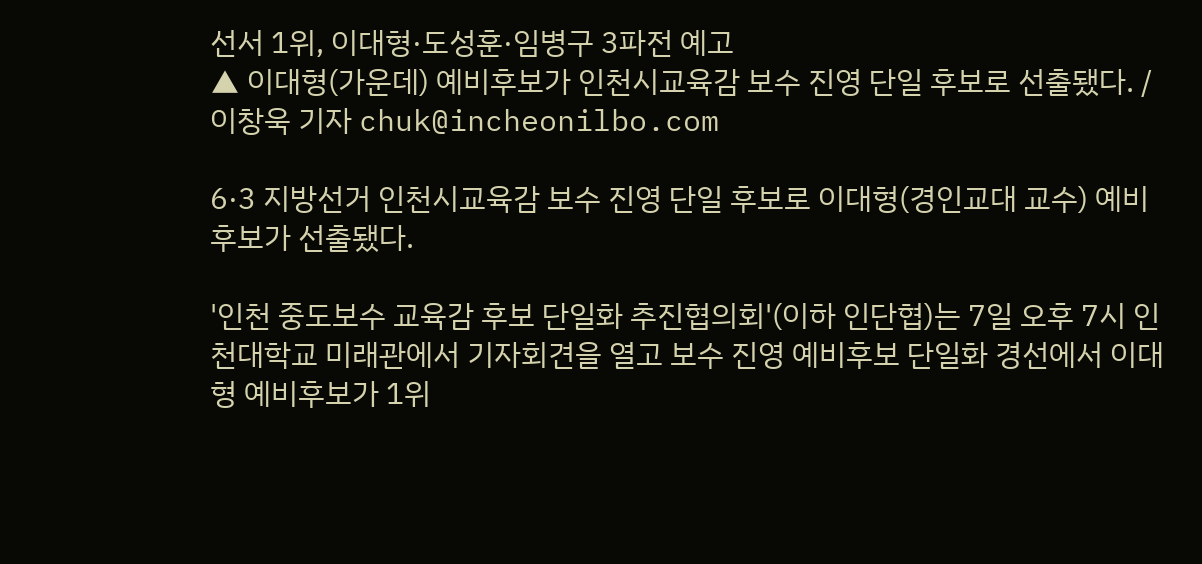선서 1위, 이대형·도성훈·임병구 3파전 예고
▲ 이대형(가운데) 예비후보가 인천시교육감 보수 진영 단일 후보로 선출됐다. /이창욱 기자 chuk@incheonilbo.com

6·3 지방선거 인천시교육감 보수 진영 단일 후보로 이대형(경인교대 교수) 예비후보가 선출됐다.

'인천 중도보수 교육감 후보 단일화 추진협의회'(이하 인단협)는 7일 오후 7시 인천대학교 미래관에서 기자회견을 열고 보수 진영 예비후보 단일화 경선에서 이대형 예비후보가 1위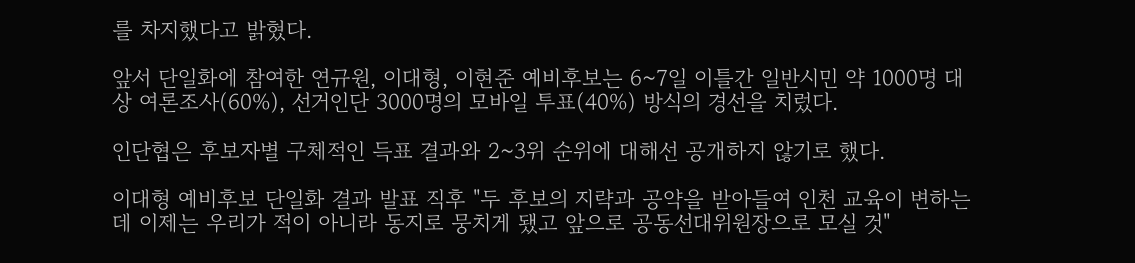를 차지했다고 밝혔다.

앞서 단일화에 참여한 연규원, 이대형, 이현준 예비후보는 6~7일 이틀간 일반시민 약 1000명 대상 여론조사(60%), 선거인단 3000명의 모바일 투표(40%) 방식의 경선을 치렀다.

인단협은 후보자별 구체적인 득표 결과와 2~3위 순위에 대해선 공개하지 않기로 했다.

이대형 예비후보 단일화 결과 발표 직후 "두 후보의 지략과 공약을 받아들여 인천 교육이 변하는데 이제는 우리가 적이 아니라 동지로 뭉치게 됐고 앞으로 공동선대위원장으로 모실 것"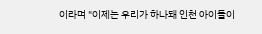이라며 "이제는 우리가 하나돼 인천 아이들이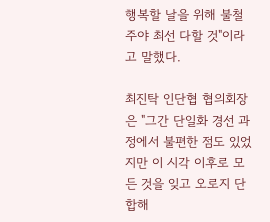행복할 날을 위해 불철주야 최선 다할 것"이라고 말했다.

최진탁 인단협 협의회장은 "그간 단일화 경선 과정에서 불편한 점도 있었지만 이 시각 이후로 모든 것을 잊고 오로지 단합해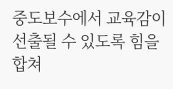중도보수에서 교육감이 선출될 수 있도록 힘을 합쳐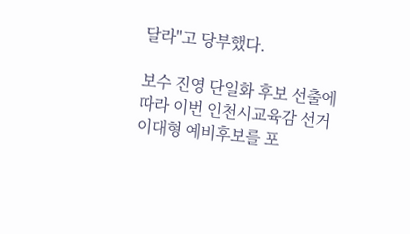달라"고 당부했다.

보수 진영 단일화 후보 선출에 따라 이번 인천시교육감 선거 이대형 예비후보를 포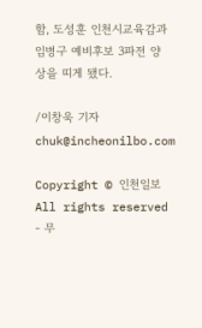함, 도성훈 인천시교육감과 임병구 예비후보 3파전 양상을 띠게 됐다.

/이창욱 기자 chuk@incheonilbo.com

Copyright © 인천일보 All rights reserved - 무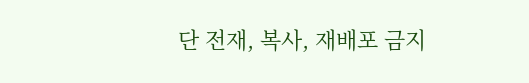단 전재, 복사, 재배포 금지